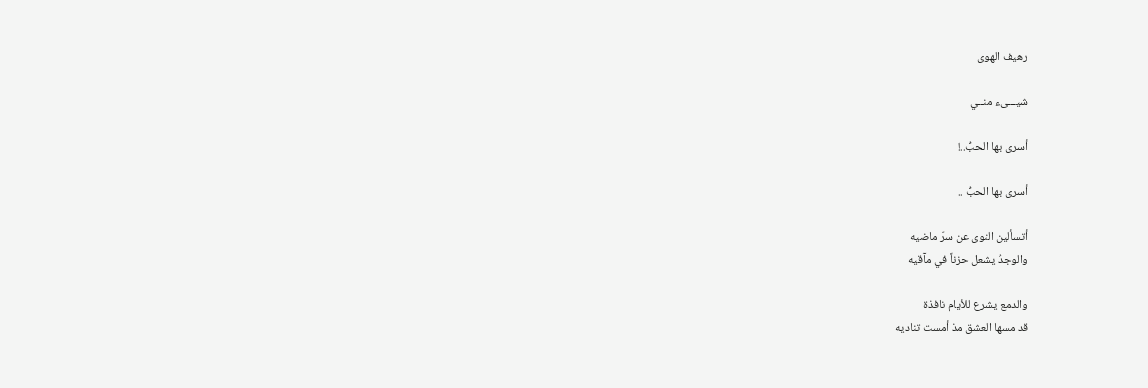رهيف الهوى

شيـــىء منــي

أسرى بها الحبُّ..!

أسرى بها الحبُّ ..

أتسألين النوى عن سرّ ماضيه
والوجدُ يشعل حزناً في مآقيه

والدمع يشرع للأيام نافذة
قد مسها العشق مذ أمست تناديه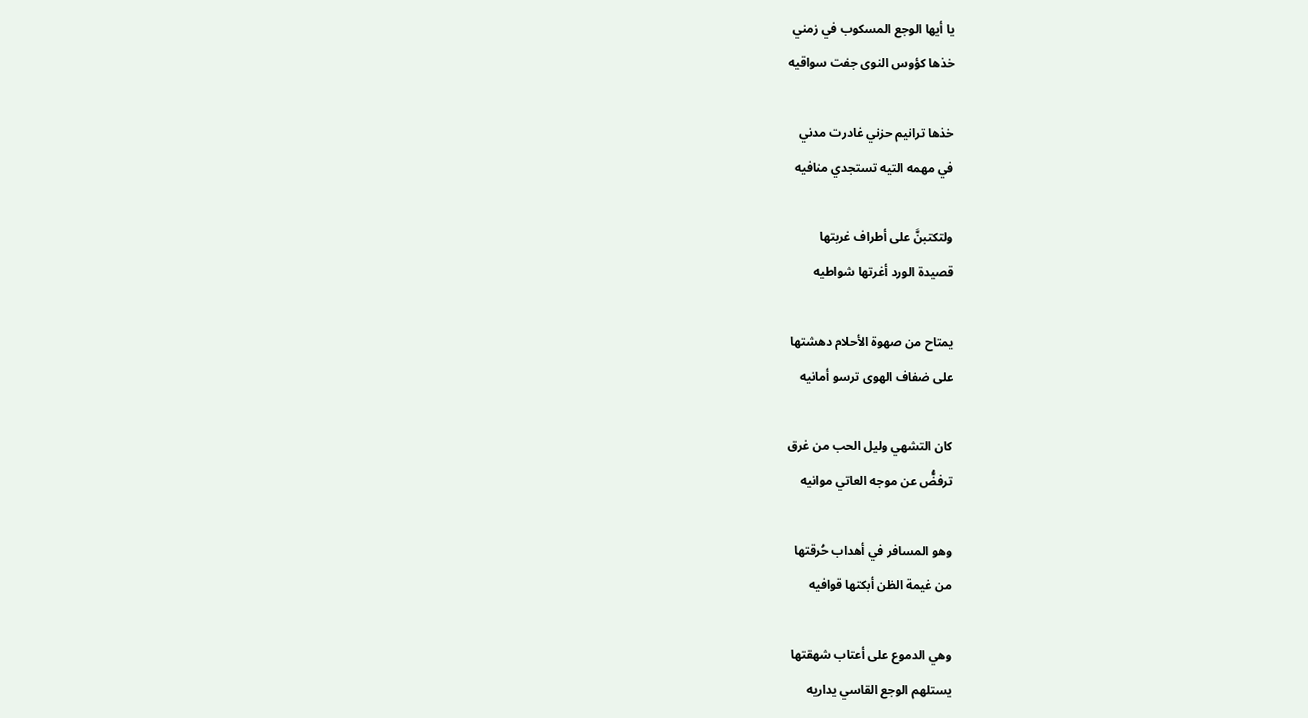يا أيها الوجع المسكوب في زمني
خذها كؤوس النوى جفت سواقيه

خذها ترانيم حزني غادرت مدني
في مهمه التيه تستجدي منافيه

ولتكتبنَّ على أطراف غربتها
قصيدة الورد أغرتها شواطيه

يمتاح من صهوة الأحلام دهشتها
على ضفاف الهوى ترسو أمانيه

كان التشهي وليل الحب من غرق
ترفضُّ عن موجه العاتي موانيه

وهو المسافر في أهداب حُرقتها
من غيمة الظن أبكتها قوافيه

وهي الدموع على أعتاب شهقتها
يستلهم الوجع القاسي يداريه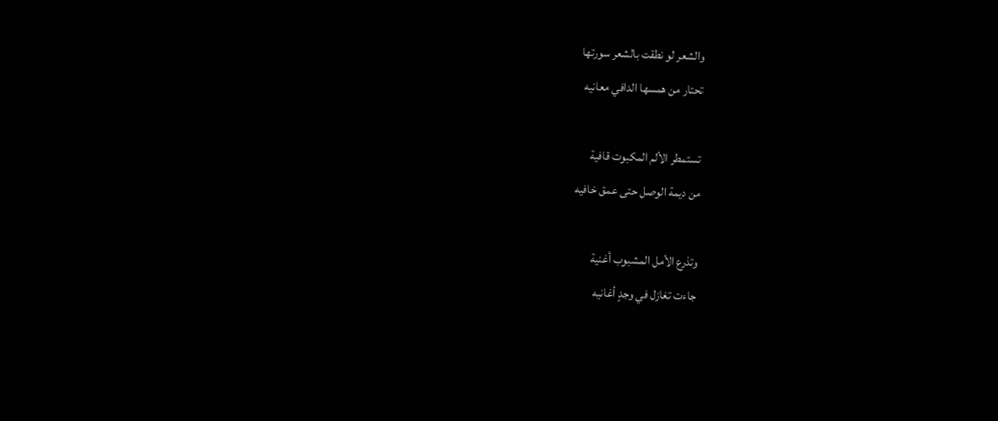والشعر لو نطقت بالشعر سورتها
تحتار من همسها الدافي معانيه

تستمطر الألم المكبوت قافية
من ديمة الوصل حتى عمق خافيه

وتذرع الأمل المشبوب أغنية
جاءت تغازل في وجدٍ أغانيه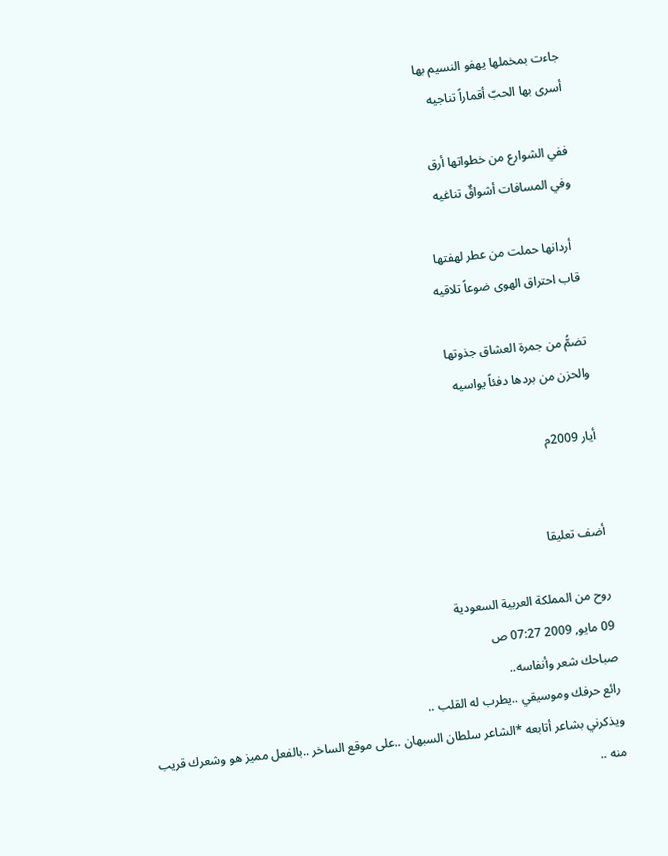جاءت بمخملها يهفو النسيم بها
أسرى بها الحبّ أقماراً تناجيه

ففي الشوارع من خطواتها أرق
وفي المسافات أشواقٌ تناغيه

  أردانها حملت من عطر لهفتها
قاب احتراق الهوى ضوعاً تلاقيه

تضمُّ من جمرة العشاق جذوتها
والحزن من بردها دفئاً يواسيه

أيار 2009م


أضف تعليقا

روح من المملكة العربية السعودية
09 مايو, 2009 07:27 ص
صباحك شعر وأنفاسه..
رائع حرفك وموسيقي ..يطرب له القلب ..
ويذكرني بشاعر أتابعه *الشاعر سلطان السبهان ..على موقع الساخر ..بالفعل مميز هو وشعرك قريب منه ..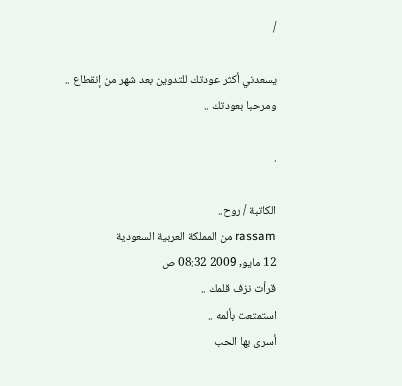/

يسعدني أكثر عودتك للتدوين بعد شهر من إنقطاع ..
ومرحبا بعودتك ..

.

الكاتبة / روح..
rassam من المملكة العربية السعودية
12 مايو, 2009 08:32 ص
قرأت نزف قلمك ..
استمتعت بألمه ..
أسرى بها الحب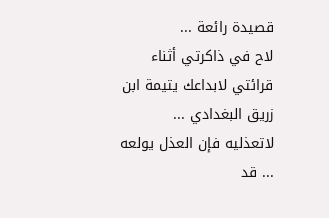قصيدة رائعة ...
لاح في ذاكرتي أثناء قرائتي لابداعك يتيمة ابن زريق البغدادي ...
لاتعذليه فإن العذل يولعه ... قد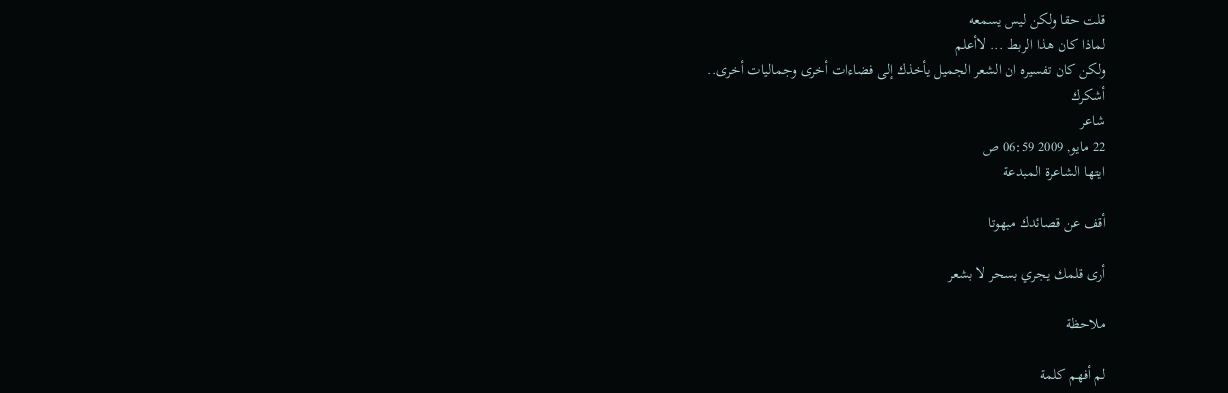قلت حقا ولكن ليس يسمعه
لماذا كان هذا الربط ... لاأعلم
ولكن كان تفسيره ان الشعر الجميل يأخذك إلى فضاءات أخرى وجماليات أخرى..
أشكرك
شاعر
22 مايو, 2009 06:59 ص
ايتها الشاعرة المبدعة

أقف عن قصائدك مبهوتا

أرى قلمك يجري بسحر لا بشعر

ملاحظة

لم أفهم كلمة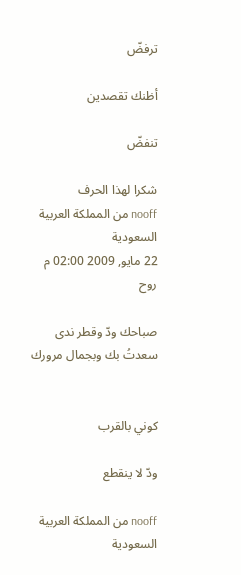ترفضّ

أظنك تقصدين

تنفضّ

شكرا لهذا الحرف
nooff من المملكة العربية السعودية
22 مايو, 2009 02:00 م
روح

صباحك ودّ وقطر ندى
سعدتُ بك وبجمال مرورك


كوني بالقرب

ودّ لا ينقطع

nooff من المملكة العربية السعودية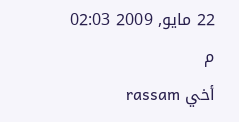22 مايو, 2009 02:03 م
أخي rassam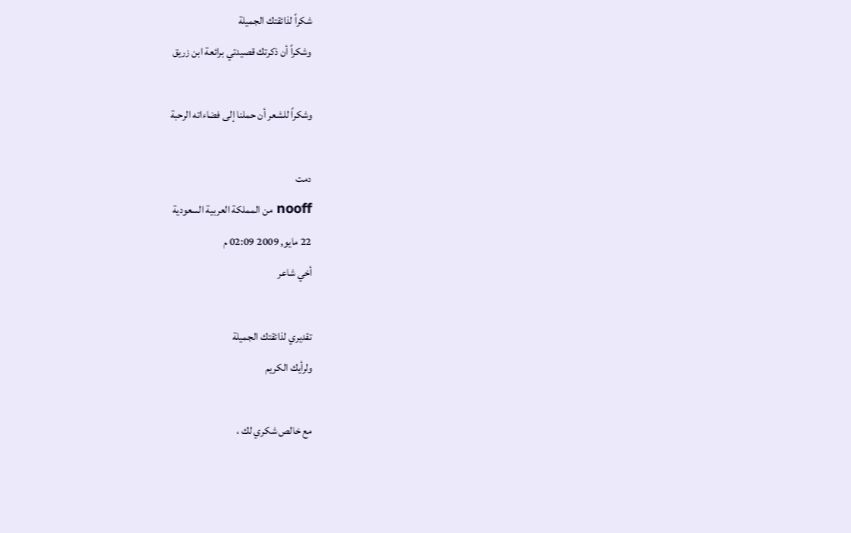شكراً لذائقتك الجميلة
وشكراً أن ذكرتك قصيدتي برائعة ابن زريق

وشكراً للشعر أن حملنا إلى فضاءاته الرحبة

دمت
nooff من المملكة العربية السعودية
22 مايو, 2009 02:09 م
أخي شاعر

تقديري لذائقتك الجميلة
ولرأيك الكريم

مع خالص شكري لك ،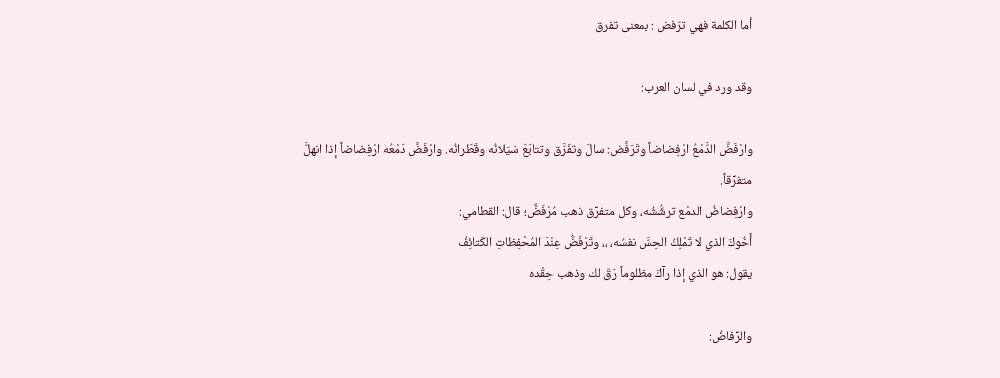أما الكلمة فهي ترّفض : بمعنى تفرق

وقد ورد في لسان العرب:

وارْفَضَّ الدَّمْعُ ارْفِضاضاً وتَرَفَّض: سالَ وتفَرَّق وتتابَعَ سَيَلانُه وقَطَرانُه. وارْفَضَّ دَمْعُه ارْفِضاضاً إذا انهلَّ متفرِّقاً.
وارْفِضاضُ الدمْع ترشُّشُه، وكل متفرِّق ذهب مُرْفَضٌّ؛ قال: القطامي:
أَخُوكَ الذي لا تَمْلِكُ الحِسَّ نفسُه، ،، وتَرْفَضُّ عِنْدَ المُحْفِظاتِ الكَتائِفُ
يقول: هو الذي إذا رآكَ مظلوماً رَقّ لك وذهب حِقْده

والرِّفاضُ: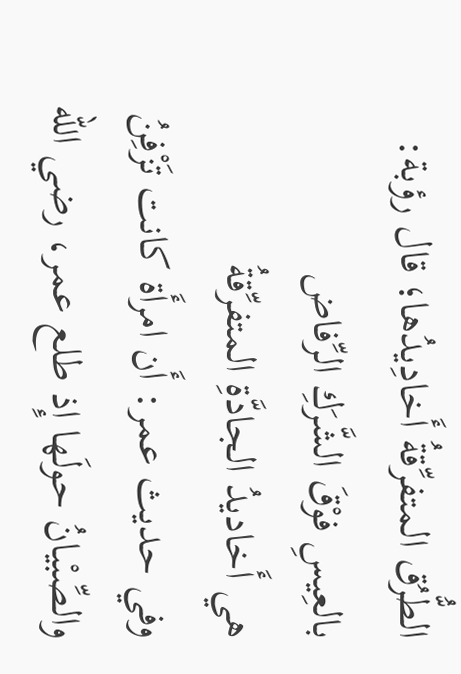الطُّرُق المتفرِّقةُ أَخادِيدُها؛ قال رؤبة:
بالعِيسِ فوْقَ الشَّرَكِ الرِّفاض
هي أَخاديدُ الجادَّةِ المتفرِّقةُ
وفي حديث عمر: أَن امرأَة كانت تَزْفِنُ والصِّبْيانُ حولَها إِذ طلع عمر، رضي اللّه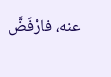عنه، فارْفَضَّ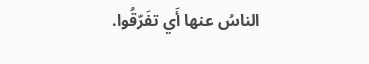الناسُ عنها أَي تفَرّقُوا.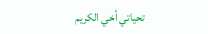تحياتي أخي الكريم